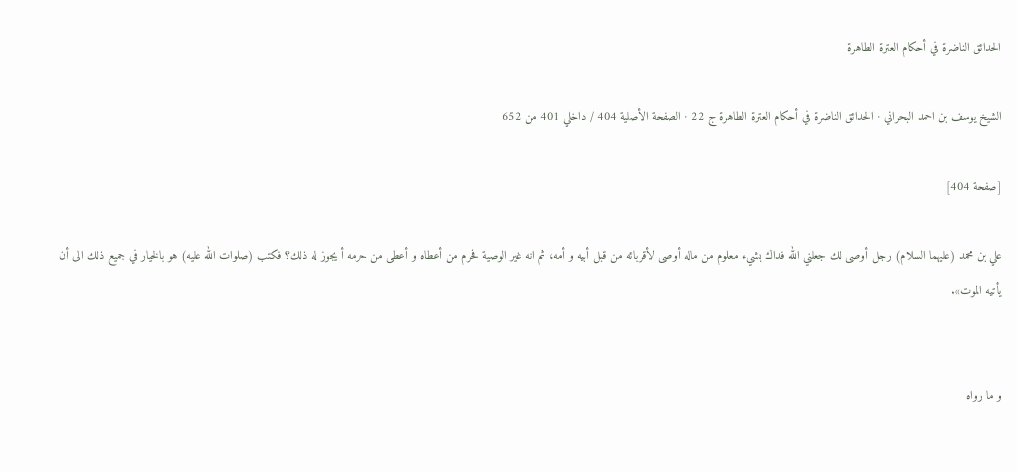الحدائق الناضرة في أحكام العترة الطاهرة

الشيخ يوسف بن احمد البحراني · الحدائق الناضرة في أحكام العترة الطاهرة ج 22 · الصفحة الأصلية 404 / داخلي 401 من 652

[صفحة 404]

علي بن محمد (عليهما السلام) رجل أوصى لك جعلني الله فداك بشيء معلوم من ماله أوصى لأقربائه من قبل أبيه و أمه، ثم انه غير الوصية فحرم من أعطاه و أعطى من حرمه أ يجوز له ذلك؟ فكتب (صلوات الله عليه) هو بالخيار في جميع ذلك الى أن يأتيه الموت».


و ما رواه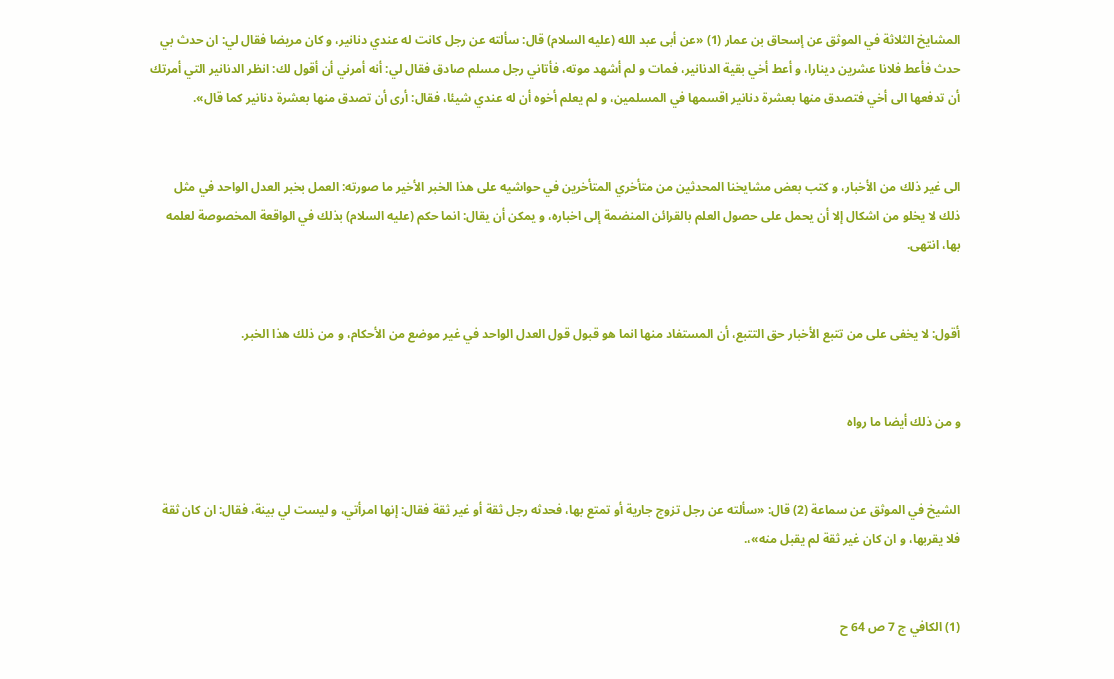المشايخ الثلاثة في الموثق عن إسحاق بن عمار (1) «عن أبى عبد الله (عليه السلام) قال: سألته عن رجل كانت له عندي دنانير، و كان مريضا فقال لي: ان حدث بي حدث فأعط فلانا عشرين دينارا، و أعط أخي بقية الدنانير، فمات و لم أشهد موته، فأتاني رجل مسلم صادق فقال لي: أنه أمرني أن أقول لك: انظر الدنانير التي أمرتك أن تدفعها الى أخي فتصدق منها بعشرة دنانير اقسمها في المسلمين، و لم يعلم أخوه أن له عندي شيئا، فقال: أرى أن تصدق منها بعشرة دنانير كما قال».


الى غير ذلك من الأخبار، و كتب بعض مشايخنا المحدثين من متأخري المتأخرين في حواشيه على هذا الخبر الأخير ما صورته: العمل بخبر العدل الواحد في مثل ذلك لا يخلو من اشكال إلا أن يحمل على حصول العلم بالقرائن المنضمة إلى اخباره، و يمكن أن يقال: انما حكم (عليه السلام) بذلك في الواقعة المخصوصة لعلمه بها، انتهى.


أقول: لا يخفى على من تتبع الأخبار حق التتبع، أن المستفاد منها انما هو قبول قول العدل الواحد في غير موضع من الأحكام، و من ذلك هذا الخبر.


و من ذلك أيضا ما رواه


الشيخ في الموثق عن سماعة (2) قال: «سألته عن رجل تزوج جارية أو تمتع بها، فحدثه رجل ثقة أو غير ثقة فقال: إنها امرأتي، و ليست لي بينة، فقال: ان كان ثقة فلا يقربها، و ان كان غير ثقة لم يقبل منه»،.


(1) الكافي ج 7 ص 64 ح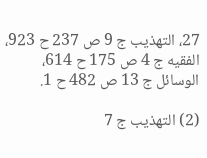27، التهذيب ج 9 ص 237 ح 923، الفقيه ج 4 ص 175 ح 614، الوسائل ج 13 ص 482 ح 1.

(2) التهذيب ج 7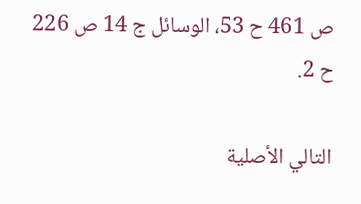ص 461 ح 53، الوسائل ج 14 ص 226 ح 2.

التالي الأصلية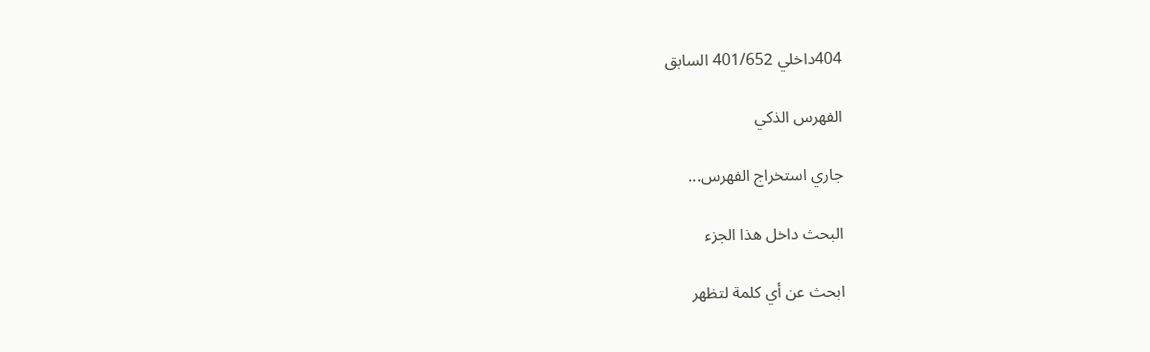404داخلي 401/652 السابق

الفهرس الذكي

جاري استخراج الفهرس...

البحث داخل هذا الجزء

ابحث عن أي كلمة لتظهر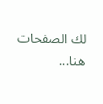لك الصفحات هنا...